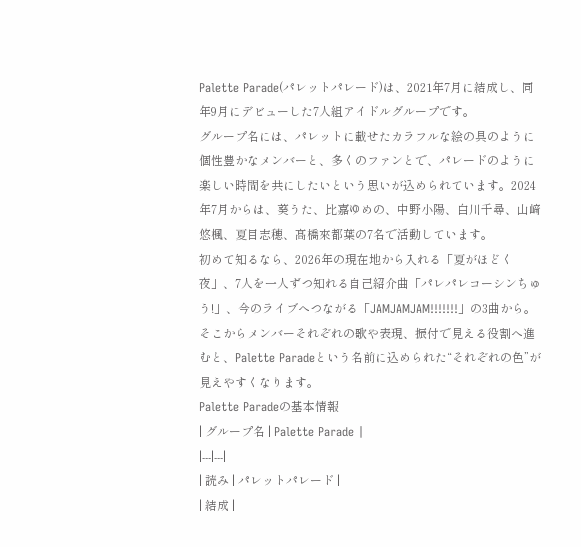Palette Parade(パレットパレード)は、2021年7月に結成し、同年9月にデビューした7人組アイドルグループです。
グループ名には、パレットに載せたカラフルな絵の具のように個性豊かなメンバーと、多くのファンとで、パレードのように楽しい時間を共にしたいという思いが込められています。2024年7月からは、葵うた、比嘉ゆめの、中野小陽、白川千尋、山﨑悠楓、夏目志穂、髙橋來都葉の7名で活動しています。
初めて知るなら、2026年の現在地から入れる「夏がほどく夜」、7人を一人ずつ知れる自己紹介曲「パレパレコーシンちゅう!」、今のライブへつながる「JAMJAMJAM!!!!!!!」の3曲から。そこからメンバーそれぞれの歌や表現、振付で見える役割へ進むと、Palette Paradeという名前に込められた“それぞれの色”が見えやすくなります。
Palette Paradeの基本情報
| グループ名 | Palette Parade |
|---|---|
| 読み | パレットパレード |
| 結成 |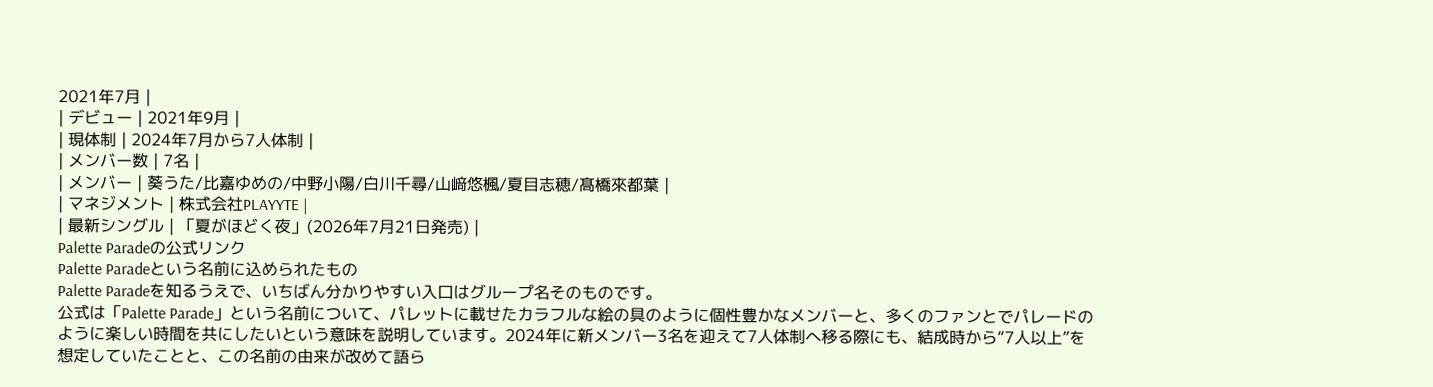2021年7月 |
| デビュー | 2021年9月 |
| 現体制 | 2024年7月から7人体制 |
| メンバー数 | 7名 |
| メンバー | 葵うた/比嘉ゆめの/中野小陽/白川千尋/山﨑悠楓/夏目志穂/髙橋來都葉 |
| マネジメント | 株式会社PLAYYTE |
| 最新シングル | 「夏がほどく夜」(2026年7月21日発売) |
Palette Paradeの公式リンク
Palette Paradeという名前に込められたもの
Palette Paradeを知るうえで、いちばん分かりやすい入口はグループ名そのものです。
公式は「Palette Parade」という名前について、パレットに載せたカラフルな絵の具のように個性豊かなメンバーと、多くのファンとでパレードのように楽しい時間を共にしたいという意味を説明しています。2024年に新メンバー3名を迎えて7人体制へ移る際にも、結成時から“7人以上”を想定していたことと、この名前の由来が改めて語ら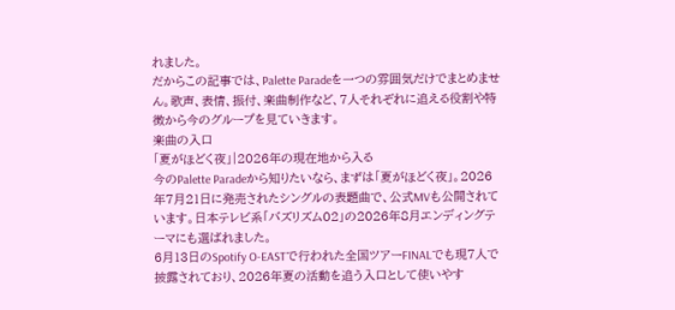れました。
だからこの記事では、Palette Paradeを一つの雰囲気だけでまとめません。歌声、表情、振付、楽曲制作など、7人それぞれに追える役割や特徴から今のグループを見ていきます。
楽曲の入口
「夏がほどく夜」|2026年の現在地から入る
今のPalette Paradeから知りたいなら、まずは「夏がほどく夜」。2026年7月21日に発売されたシングルの表題曲で、公式MVも公開されています。日本テレビ系「バズリズム02」の2026年8月エンディングテーマにも選ばれました。
6月13日のSpotify O-EASTで行われた全国ツアーFINALでも現7人で披露されており、2026年夏の活動を追う入口として使いやす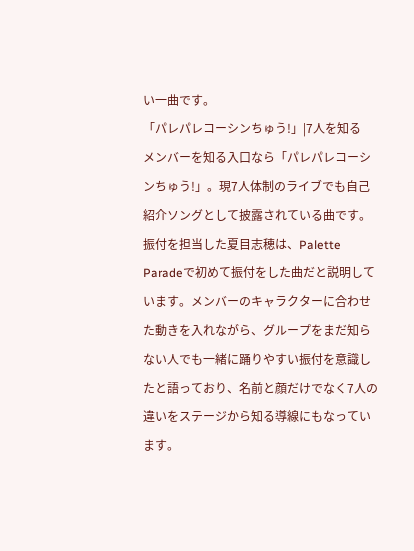い一曲です。
「パレパレコーシンちゅう!」|7人を知る
メンバーを知る入口なら「パレパレコーシンちゅう!」。現7人体制のライブでも自己紹介ソングとして披露されている曲です。
振付を担当した夏目志穂は、Palette Paradeで初めて振付をした曲だと説明しています。メンバーのキャラクターに合わせた動きを入れながら、グループをまだ知らない人でも一緒に踊りやすい振付を意識したと語っており、名前と顔だけでなく7人の違いをステージから知る導線にもなっています。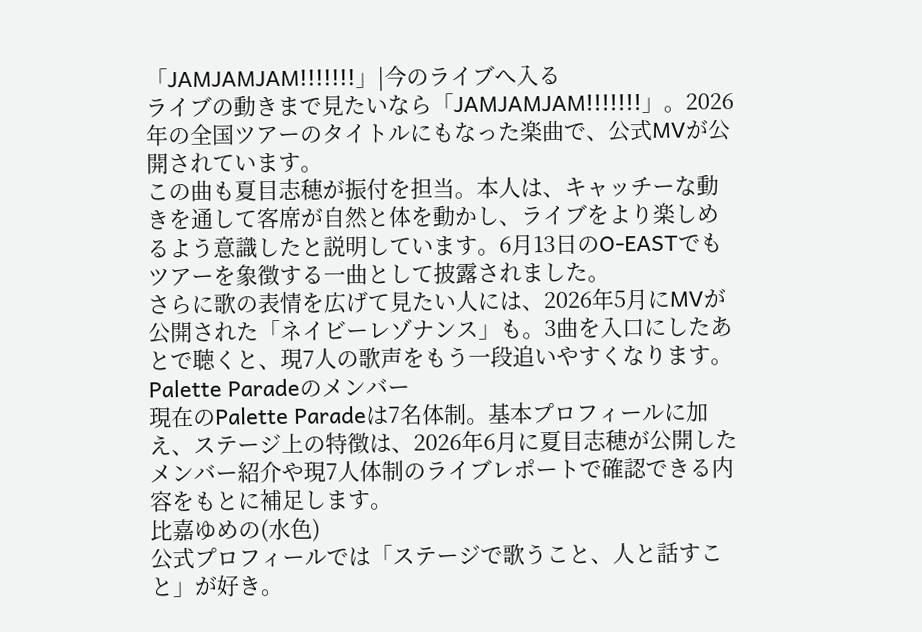「JAMJAMJAM!!!!!!!」|今のライブへ入る
ライブの動きまで見たいなら「JAMJAMJAM!!!!!!!」。2026年の全国ツアーのタイトルにもなった楽曲で、公式MVが公開されています。
この曲も夏目志穂が振付を担当。本人は、キャッチーな動きを通して客席が自然と体を動かし、ライブをより楽しめるよう意識したと説明しています。6月13日のO-EASTでもツアーを象徴する一曲として披露されました。
さらに歌の表情を広げて見たい人には、2026年5月にMVが公開された「ネイビーレゾナンス」も。3曲を入口にしたあとで聴くと、現7人の歌声をもう一段追いやすくなります。
Palette Paradeのメンバー
現在のPalette Paradeは7名体制。基本プロフィールに加え、ステージ上の特徴は、2026年6月に夏目志穂が公開したメンバー紹介や現7人体制のライブレポートで確認できる内容をもとに補足します。
比嘉ゆめの(水色)
公式プロフィールでは「ステージで歌うこと、人と話すこと」が好き。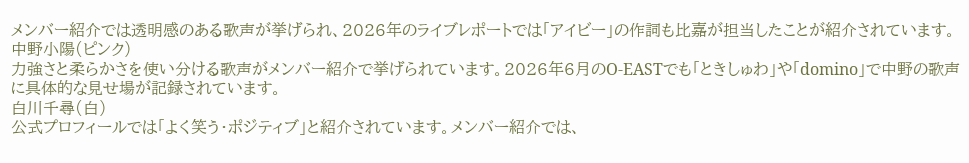メンバー紹介では透明感のある歌声が挙げられ、2026年のライブレポートでは「アイビー」の作詞も比嘉が担当したことが紹介されています。
中野小陽(ピンク)
力強さと柔らかさを使い分ける歌声がメンバー紹介で挙げられています。2026年6月のO-EASTでも「ときしゅわ」や「domino」で中野の歌声に具体的な見せ場が記録されています。
白川千尋(白)
公式プロフィールでは「よく笑う・ポジティブ」と紹介されています。メンバー紹介では、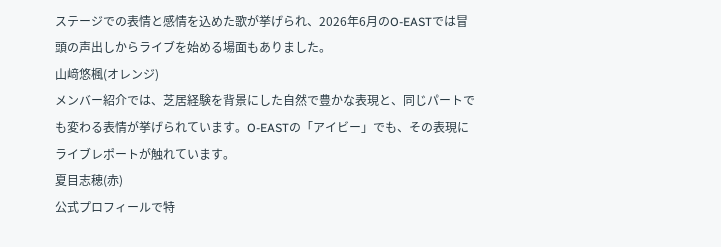ステージでの表情と感情を込めた歌が挙げられ、2026年6月のO-EASTでは冒頭の声出しからライブを始める場面もありました。
山﨑悠楓(オレンジ)
メンバー紹介では、芝居経験を背景にした自然で豊かな表現と、同じパートでも変わる表情が挙げられています。O-EASTの「アイビー」でも、その表現にライブレポートが触れています。
夏目志穂(赤)
公式プロフィールで特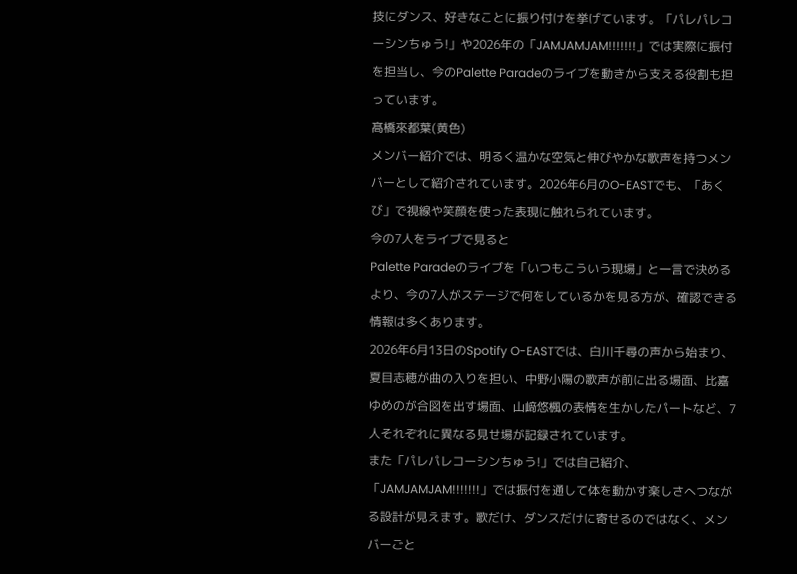技にダンス、好きなことに振り付けを挙げています。「パレパレコーシンちゅう!」や2026年の「JAMJAMJAM!!!!!!!」では実際に振付を担当し、今のPalette Paradeのライブを動きから支える役割も担っています。
髙橋來都葉(黄色)
メンバー紹介では、明るく温かな空気と伸びやかな歌声を持つメンバーとして紹介されています。2026年6月のO-EASTでも、「あくび」で視線や笑顔を使った表現に触れられています。
今の7人をライブで見ると
Palette Paradeのライブを「いつもこういう現場」と一言で決めるより、今の7人がステージで何をしているかを見る方が、確認できる情報は多くあります。
2026年6月13日のSpotify O-EASTでは、白川千尋の声から始まり、夏目志穂が曲の入りを担い、中野小陽の歌声が前に出る場面、比嘉ゆめのが合図を出す場面、山﨑悠楓の表情を生かしたパートなど、7人それぞれに異なる見せ場が記録されています。
また「パレパレコーシンちゅう!」では自己紹介、「JAMJAMJAM!!!!!!!」では振付を通して体を動かす楽しさへつながる設計が見えます。歌だけ、ダンスだけに寄せるのではなく、メンバーごと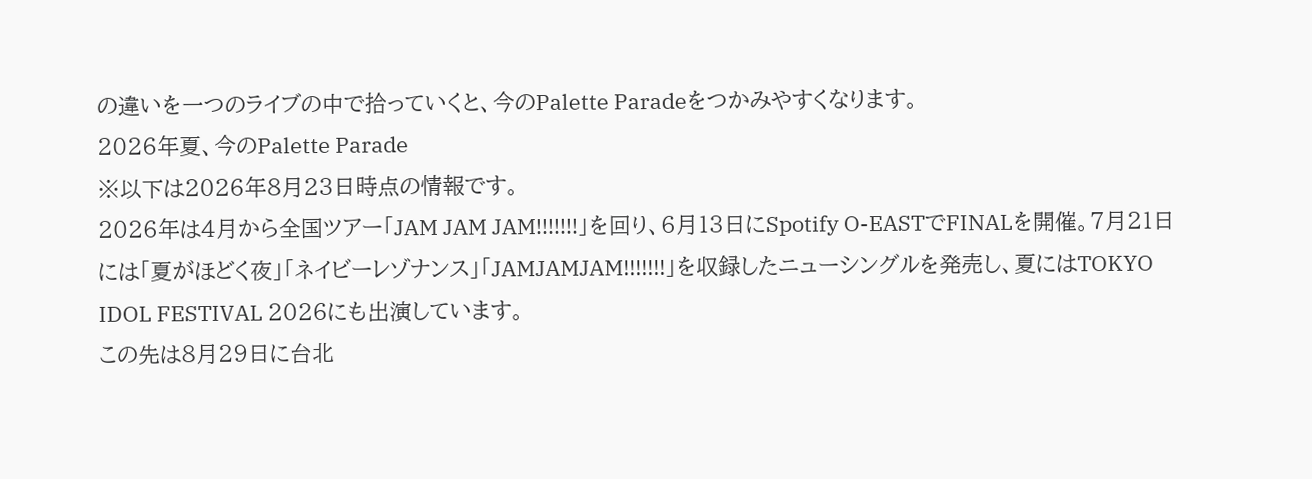の違いを一つのライブの中で拾っていくと、今のPalette Paradeをつかみやすくなります。
2026年夏、今のPalette Parade
※以下は2026年8月23日時点の情報です。
2026年は4月から全国ツアー「JAM JAM JAM!!!!!!!」を回り、6月13日にSpotify O-EASTでFINALを開催。7月21日には「夏がほどく夜」「ネイビーレゾナンス」「JAMJAMJAM!!!!!!!」を収録したニューシングルを発売し、夏にはTOKYO IDOL FESTIVAL 2026にも出演しています。
この先は8月29日に台北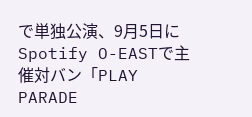で単独公演、9月5日にSpotify O-EASTで主催対バン「PLAY PARADE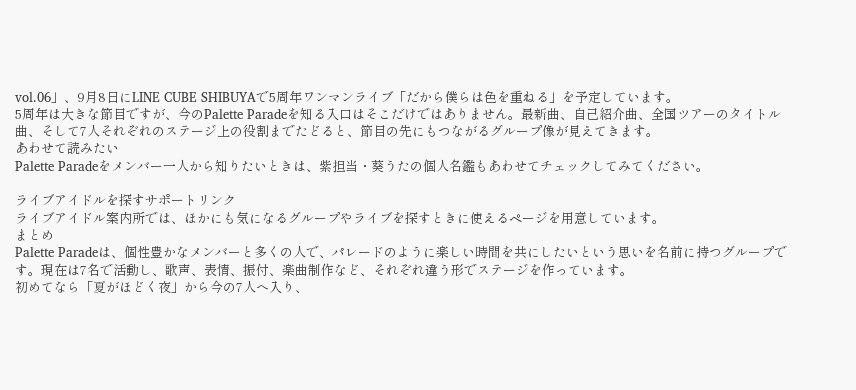vol.06」、9月8日にLINE CUBE SHIBUYAで5周年ワンマンライブ「だから僕らは色を重ねる」を予定しています。
5周年は大きな節目ですが、今のPalette Paradeを知る入口はそこだけではありません。最新曲、自己紹介曲、全国ツアーのタイトル曲、そして7人それぞれのステージ上の役割までたどると、節目の先にもつながるグループ像が見えてきます。
あわせて読みたい
Palette Paradeをメンバー一人から知りたいときは、紫担当・葵うたの個人名鑑もあわせてチェックしてみてください。

ライブアイドルを探すサポートリンク
ライブアイドル案内所では、ほかにも気になるグループやライブを探すときに使えるページを用意しています。
まとめ
Palette Paradeは、個性豊かなメンバーと多くの人で、パレードのように楽しい時間を共にしたいという思いを名前に持つグループです。現在は7名で活動し、歌声、表情、振付、楽曲制作など、それぞれ違う形でステージを作っています。
初めてなら「夏がほどく夜」から今の7人へ入り、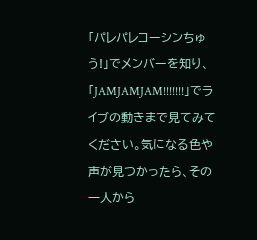「パレパレコーシンちゅう!」でメンバーを知り、「JAMJAMJAM!!!!!!!」でライブの動きまで見てみてください。気になる色や声が見つかったら、その一人から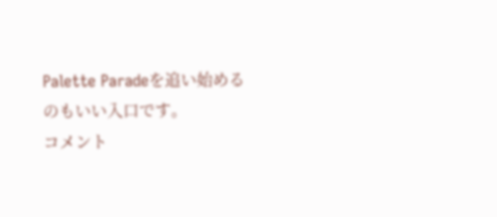Palette Paradeを追い始めるのもいい入口です。
コメント